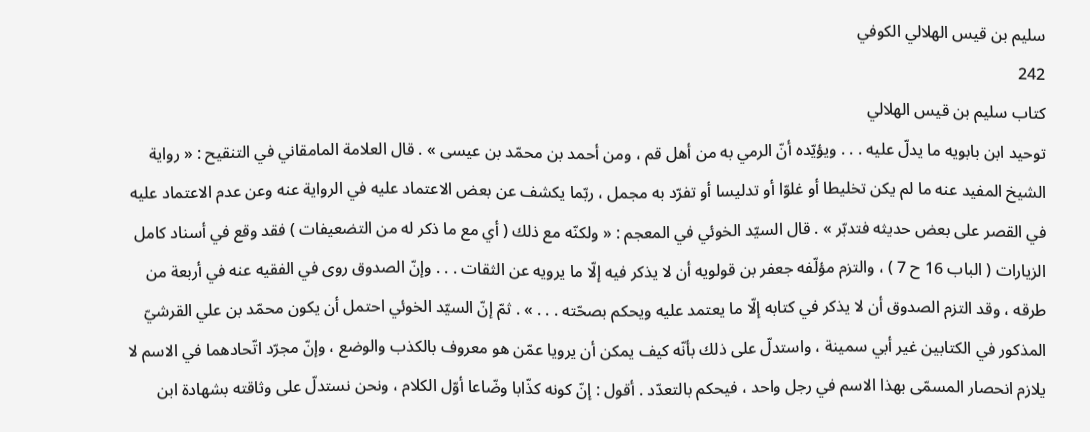سليم بن قيس الهلالي الكوفي
242
كتاب سليم بن قيس الهلالي
توحيد ابن بابويه ما يدلّ عليه . . . ويؤيّده أنّ الرمي به من أهل قم ، ومن أحمد بن محمّد بن عيسى » . قال العلامة المامقاني في التنقيح : « رواية الشيخ المفيد عنه ما لم يكن تخليطا أو غلوّا أو تدليسا أو تفرّد به مجمل ، ربّما يكشف عن بعض الاعتماد عليه في الرواية عنه وعن عدم الاعتماد عليه في القصر على بعض حديثه فتدبّر » . قال السيّد الخوئي في المعجم : « ولكنّه مع ذلك ( أي مع ما ذكر له من التضعيفات ) فقد وقع في أسناد كامل الزيارات ( الباب 16 ح 7 ) ، والتزم مؤلّفه جعفر بن قولويه أن لا يذكر فيه إلّا ما يرويه عن الثقات . . . وإنّ الصدوق روى في الفقيه عنه في أربعة من طرقه ، وقد التزم الصدوق أن لا يذكر في كتابه إلّا ما يعتمد عليه ويحكم بصحّته . . . » . ثمّ إنّ السيّد الخوئي احتمل أن يكون محمّد بن علي القرشيّ المذكور في الكتابين غير أبي سمينة ، واستدلّ على ذلك بأنّه كيف يمكن أن يرويا عمّن هو معروف بالكذب والوضع ، وإنّ مجرّد اتّحادهما في الاسم لا يلازم انحصار المسمّى بهذا الاسم في رجل واحد ، فيحكم بالتعدّد . أقول : إنّ كونه كذّابا وضّاعا أوّل الكلام ، ونحن نستدلّ على وثاقته بشهادة ابن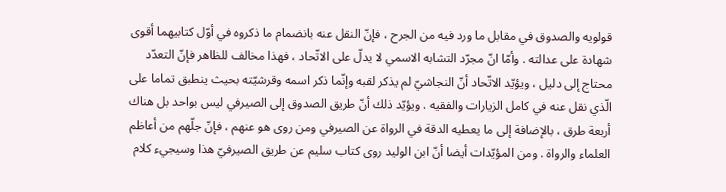قولويه والصدوق في مقابل ما ورد فيه من الجرح ، فإنّ النقل عنه بانضمام ما ذكروه في أوّل كتابيهما أقوى شهادة على عدالته . وأمّا انّ مجرّد التشابه الاسمي لا يدلّ على الاتّحاد ، فهذا مخالف للظاهر فإنّ التعدّد محتاج إلى دليل ، ويؤيّد الاتّحاد أنّ النجاشيّ لم يذكر لقبه وإنّما ذكر اسمه وقرشيّته بحيث ينطبق تماما على الّذي نقل عنه في كامل الزيارات والفقيه . ويؤيّد ذلك أنّ طريق الصدوق إلى الصيرفي ليس بواحد بل هناك أربعة طرق ، بالإضافة إلى ما يعطيه الدقة في الرواة عن الصيرفي ومن روى هو عنهم ، فإنّ جلّهم من أعاظم العلماء والرواة . ومن المؤيّدات أيضا أنّ ابن الوليد روى كتاب سليم عن طريق الصيرفيّ هذا وسيجيء كلام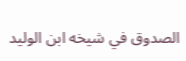الصدوق في شيخه ابن الوليد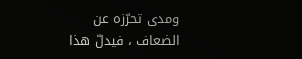ومدى تحرّزه عن الضعاف ، فيدلّ هذا